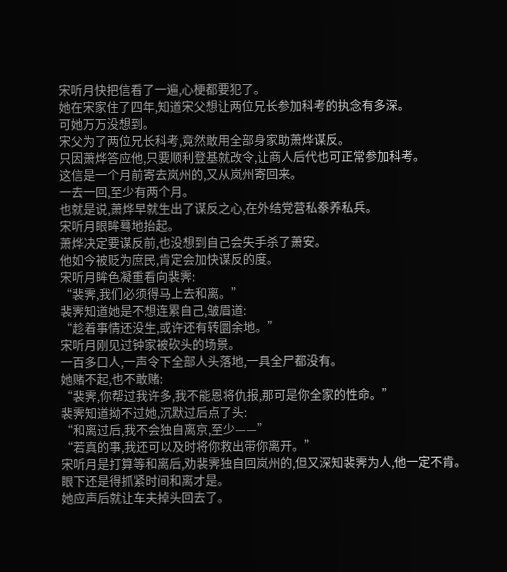宋听月快把信看了一遍,心梗都要犯了。
她在宋家住了四年,知道宋父想让两位兄长参加科考的执念有多深。
可她万万没想到。
宋父为了两位兄长科考,竟然敢用全部身家助萧烨谋反。
只因萧烨答应他,只要顺利登基就改令,让商人后代也可正常参加科考。
这信是一个月前寄去岚州的,又从岚州寄回来。
一去一回,至少有两个月。
也就是说,萧烨早就生出了谋反之心,在外结党营私豢养私兵。
宋听月眼眸蓦地抬起。
萧烨决定要谋反前,也没想到自己会失手杀了萧安。
他如今被贬为庶民,肯定会加快谋反的度。
宋听月眸色凝重看向裴霁:
“裴霁,我们必须得马上去和离。”
裴霁知道她是不想连累自己,皱眉道:
“趁着事情还没生,或许还有转圜余地。”
宋听月刚见过钟家被砍头的场景。
一百多口人,一声令下全部人头落地,一具全尸都没有。
她赌不起,也不敢赌:
“裴霁,你帮过我许多,我不能恩将仇报,那可是你全家的性命。”
裴霁知道拗不过她,沉默过后点了头:
“和离过后,我不会独自离京,至少——”
“若真的事,我还可以及时将你救出带你离开。”
宋听月是打算等和离后,劝裴霁独自回岚州的,但又深知裴霁为人,他一定不肯。
眼下还是得抓紧时间和离才是。
她应声后就让车夫掉头回去了。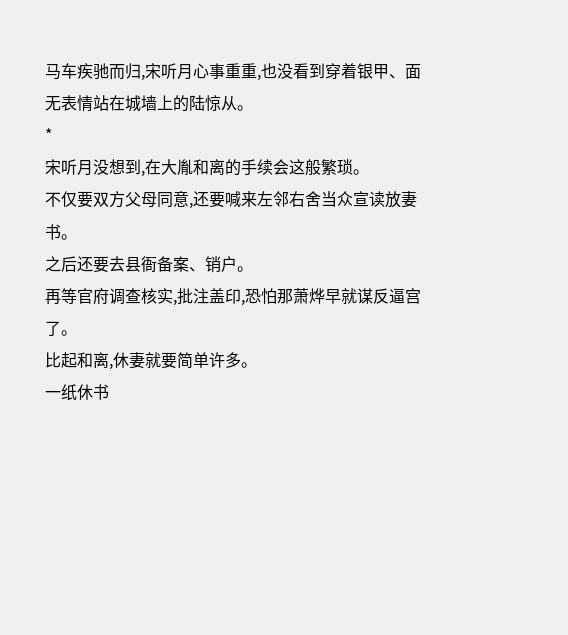马车疾驰而归,宋听月心事重重,也没看到穿着银甲、面无表情站在城墙上的陆惊从。
*
宋听月没想到,在大胤和离的手续会这般繁琐。
不仅要双方父母同意,还要喊来左邻右舍当众宣读放妻书。
之后还要去县衙备案、销户。
再等官府调查核实,批注盖印,恐怕那萧烨早就谋反逼宫了。
比起和离,休妻就要简单许多。
一纸休书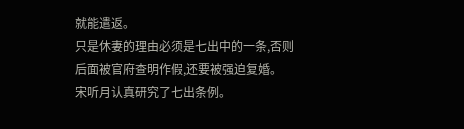就能遣返。
只是休妻的理由必须是七出中的一条,否则后面被官府查明作假,还要被强迫复婚。
宋听月认真研究了七出条例。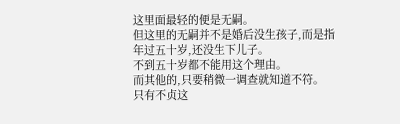这里面最轻的便是无嗣。
但这里的无嗣并不是婚后没生孩子,而是指年过五十岁,还没生下儿子。
不到五十岁都不能用这个理由。
而其他的,只要稍微一调查就知道不符。
只有不贞这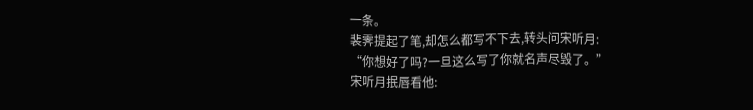一条。
裴霁提起了笔,却怎么都写不下去,转头问宋听月:
“你想好了吗?一旦这么写了你就名声尽毁了。”
宋听月抿唇看他: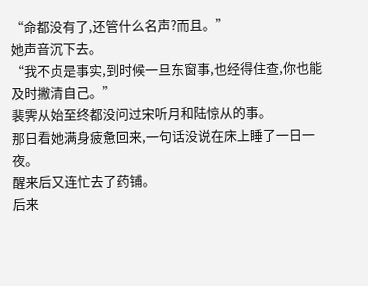“命都没有了,还管什么名声?而且。”
她声音沉下去。
“我不贞是事实,到时候一旦东窗事,也经得住查,你也能及时撇清自己。”
裴霁从始至终都没问过宋听月和陆惊从的事。
那日看她满身疲惫回来,一句话没说在床上睡了一日一夜。
醒来后又连忙去了药铺。
后来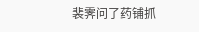裴霁问了药铺抓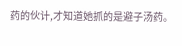药的伙计,才知道她抓的是避子汤药。